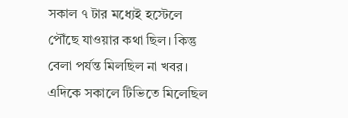সকাল ৭ টার মধ্যেই হস্টেলে পৌঁছে যাওয়ার কথা ছিল। কিন্তু বেলা পর্যন্ত মিলছিল না খবর। এদিকে সকালে টিভিতে মিলেছিল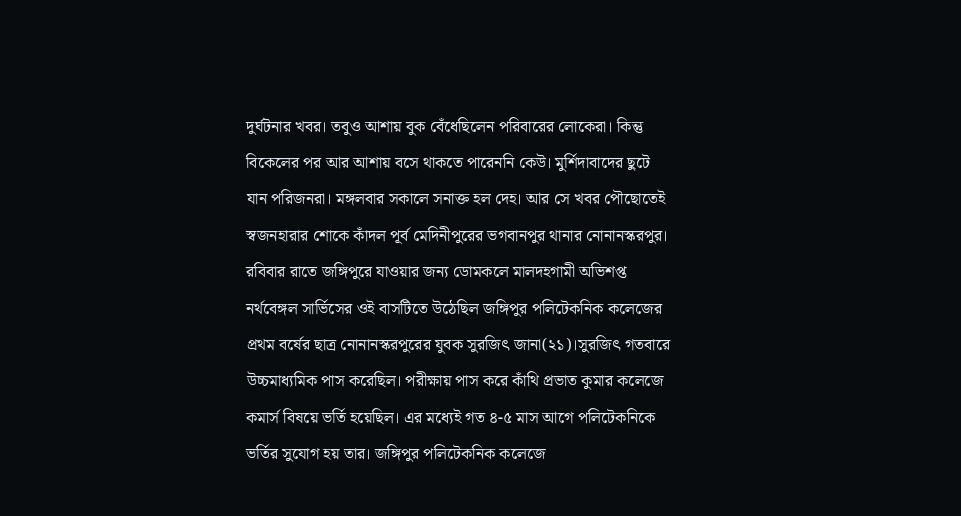দুর্ঘটনার খবর। তবুও আশায় বুক বেঁধেছিলেন পরিবারের লোকেরা। কিন্তু বিকেলের পর আর আশায় বসে থাকতে পারেননি কেউ। মুর্শিদাবাদের ছুটে যান পরিজনরা। মঙ্গলবার সকালে সনাক্ত হল দেহ। আর সে খবর পৌছোতেই স্বজনহারার শোকে কাঁদল পূর্ব মেদিনীপুরের ভগবানপুর থানার নোনানস্করপুর। রবিবার রাতে জঙ্গিপুরে যাওয়ার জন্য ডোমকলে মালদহগামী অভিশপ্ত নর্থবেঙ্গল সার্ভিসের ওই বাসটিতে উঠেছিল জঙ্গিপুর পলিটেকনিক কলেজের প্রথম বর্ষের ছাত্র নোনানস্করপুরের যুবক সুরজিৎ জানা(২১)।সুরজিৎ গতবারে উচ্চমাধ্যমিক পাস করেছিল। পরীক্ষায় পাস করে কাঁথি প্রভাত কুমার কলেজে কমার্স বিষয়ে ভর্তি হয়েছিল। এর মধ্যেই গত ৪-৫ মাস আগে পলিটেকনিকে ভর্তির সুযোগ হয় তার। জঙ্গিপুর পলিটেকনিক কলেজে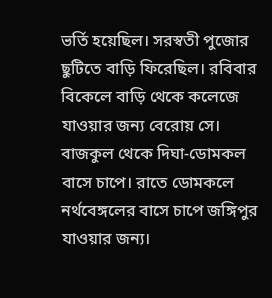ভর্তি হয়েছিল। সরস্বতী পুজোর ছুটিতে বাড়ি ফিরেছিল। রবিবার বিকেলে বাড়ি থেকে কলেজে যাওয়ার জন্য বেরোয় সে। বাজকুল থেকে দিঘা-ডোমকল বাসে চাপে। রাতে ডোমকলে নর্থবেঙ্গলের বাসে চাপে জঙ্গিপুর যাওয়ার জন্য।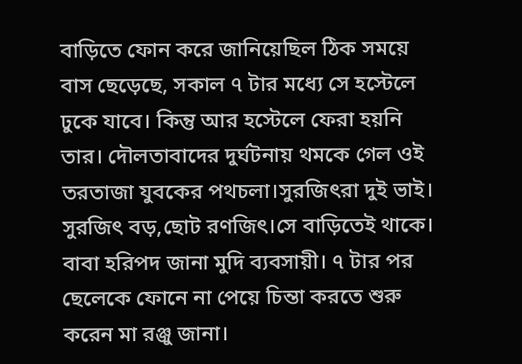বাড়িতে ফোন করে জানিয়েছিল ঠিক সময়ে বাস ছেড়েছে, সকাল ৭ টার মধ্যে সে হস্টেলে ঢুকে যাবে। কিন্তু আর হস্টেলে ফেরা হয়নি তার। দৌলতাবাদের দুর্ঘটনায় থমকে গেল ওই তরতাজা যুবকের পথচলা।সুরজিৎরা দুই ভাই। সুরজিৎ বড়,ছোট রণজিৎ।সে বাড়িতেই থাকে। বাবা হরিপদ জানা মুদি ব্যবসায়ী। ৭ টার পর ছেলেকে ফোনে না পেয়ে চিন্তা করতে শুরু করেন মা রঞ্জু জানা।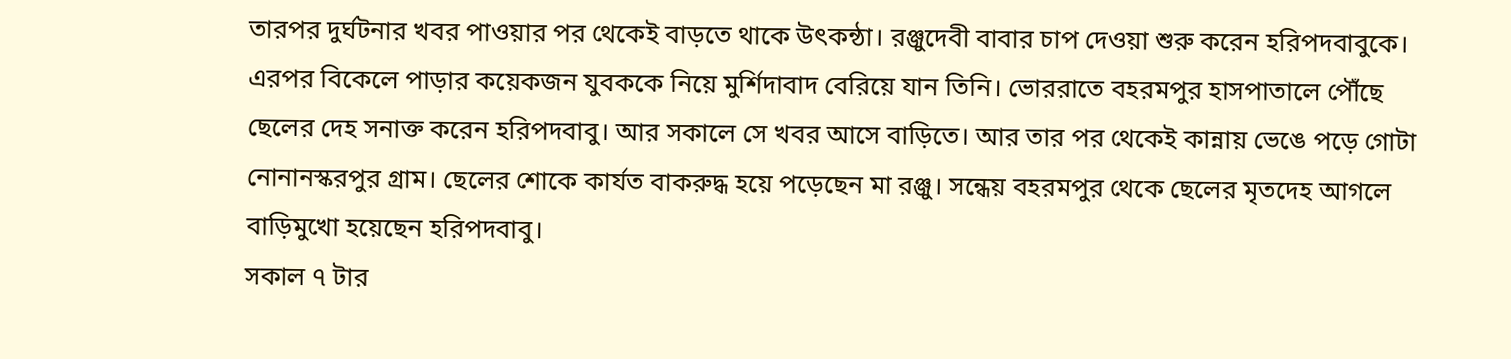তারপর দুর্ঘটনার খবর পাওয়ার পর থেকেই বাড়তে থাকে উৎকন্ঠা। রঞ্জুদেবী বাবার চাপ দেওয়া শুরু করেন হরিপদবাবুকে। এরপর বিকেলে পাড়ার কয়েকজন যুবককে নিয়ে মুর্শিদাবাদ বেরিয়ে যান তিনি। ভোররাতে বহরমপুর হাসপাতালে পৌঁছে ছেলের দেহ সনাক্ত করেন হরিপদবাবু। আর সকালে সে খবর আসে বাড়িতে। আর তার পর থেকেই কান্নায় ভেঙে পড়ে গোটা নোনানস্করপুর গ্রাম। ছেলের শোকে কার্যত বাকরুদ্ধ হয়ে পড়েছেন মা রঞ্জু। সন্ধেয় বহরমপুর থেকে ছেলের মৃতদেহ আগলে বাড়িমুখো হয়েছেন হরিপদবাবু।
সকাল ৭ টার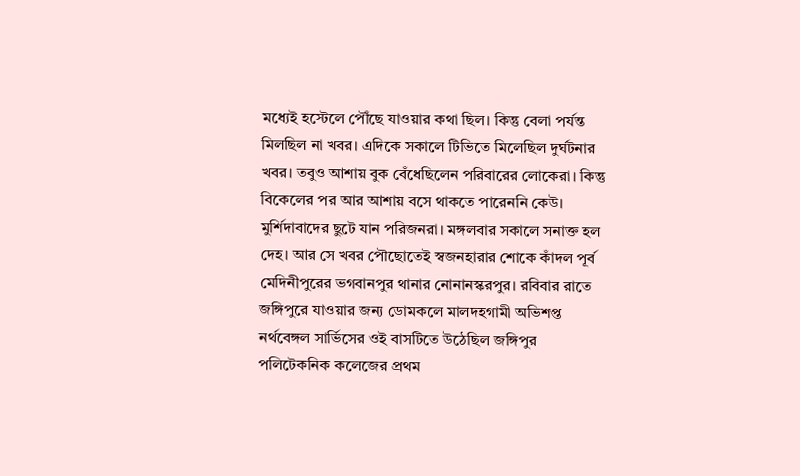মধ্যেই হস্টেলে পৌঁছে যাওয়ার কথা ছিল। কিন্তু বেলা পর্যন্ত মিলছিল না খবর। এদিকে সকালে টিভিতে মিলেছিল দুর্ঘটনার খবর। তবুও আশায় বুক বেঁধেছিলেন পরিবারের লোকেরা। কিন্তু বিকেলের পর আর আশায় বসে থাকতে পারেননি কেউ। মুর্শিদাবাদের ছুটে যান পরিজনরা। মঙ্গলবার সকালে সনাক্ত হল দেহ। আর সে খবর পৌছোতেই স্বজনহারার শোকে কাঁদল পূর্ব মেদিনীপুরের ভগবানপুর থানার নোনানস্করপুর। রবিবার রাতে জঙ্গিপুরে যাওয়ার জন্য ডোমকলে মালদহগামী অভিশপ্ত নর্থবেঙ্গল সার্ভিসের ওই বাসটিতে উঠেছিল জঙ্গিপুর পলিটেকনিক কলেজের প্রথম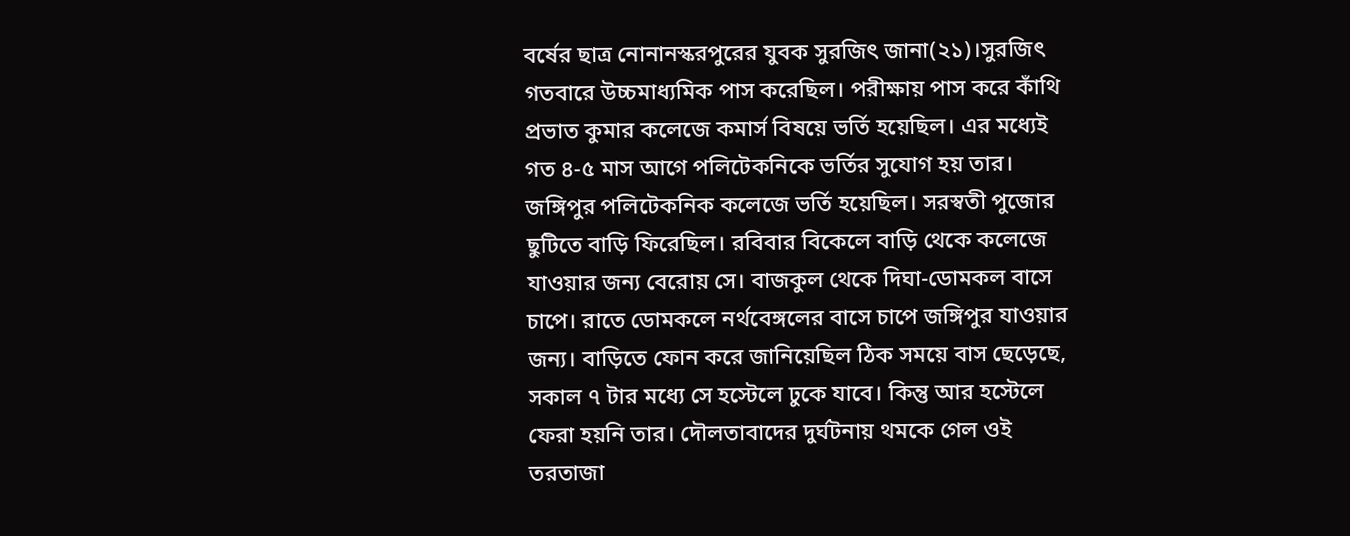বর্ষের ছাত্র নোনানস্করপুরের যুবক সুরজিৎ জানা(২১)।সুরজিৎ গতবারে উচ্চমাধ্যমিক পাস করেছিল। পরীক্ষায় পাস করে কাঁথি প্রভাত কুমার কলেজে কমার্স বিষয়ে ভর্তি হয়েছিল। এর মধ্যেই গত ৪-৫ মাস আগে পলিটেকনিকে ভর্তির সুযোগ হয় তার। জঙ্গিপুর পলিটেকনিক কলেজে ভর্তি হয়েছিল। সরস্বতী পুজোর ছুটিতে বাড়ি ফিরেছিল। রবিবার বিকেলে বাড়ি থেকে কলেজে যাওয়ার জন্য বেরোয় সে। বাজকুল থেকে দিঘা-ডোমকল বাসে চাপে। রাতে ডোমকলে নর্থবেঙ্গলের বাসে চাপে জঙ্গিপুর যাওয়ার জন্য। বাড়িতে ফোন করে জানিয়েছিল ঠিক সময়ে বাস ছেড়েছে, সকাল ৭ টার মধ্যে সে হস্টেলে ঢুকে যাবে। কিন্তু আর হস্টেলে ফেরা হয়নি তার। দৌলতাবাদের দুর্ঘটনায় থমকে গেল ওই তরতাজা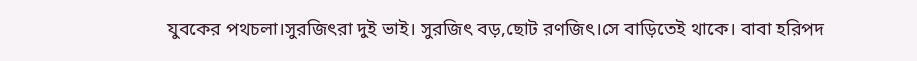যুবকের পথচলা।সুরজিৎরা দুই ভাই। সুরজিৎ বড়,ছোট রণজিৎ।সে বাড়িতেই থাকে। বাবা হরিপদ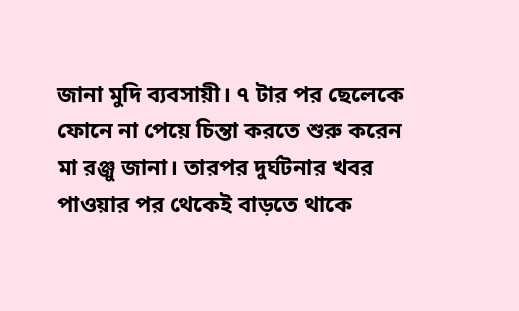জানা মুদি ব্যবসায়ী। ৭ টার পর ছেলেকে ফোনে না পেয়ে চিন্তা করতে শুরু করেন মা রঞ্জু জানা। তারপর দুর্ঘটনার খবর পাওয়ার পর থেকেই বাড়তে থাকে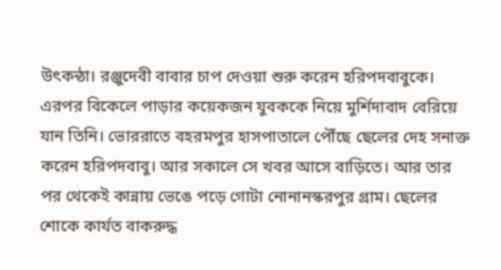উৎকন্ঠা। রঞ্জুদেবী বাবার চাপ দেওয়া শুরু করেন হরিপদবাবুকে। এরপর বিকেলে পাড়ার কয়েকজন যুবককে নিয়ে মুর্শিদাবাদ বেরিয়ে যান তিনি। ভোররাতে বহরমপুর হাসপাতালে পৌঁছে ছেলের দেহ সনাক্ত করেন হরিপদবাবু। আর সকালে সে খবর আসে বাড়িতে। আর তার পর থেকেই কান্নায় ভেঙে পড়ে গোটা নোনানস্করপুর গ্রাম। ছেলের শোকে কার্যত বাকরুদ্ধ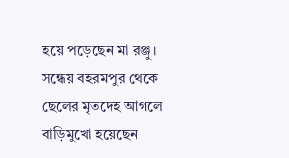হয়ে পড়েছেন মা রঞ্জু। সন্ধেয় বহরমপুর থেকে ছেলের মৃতদেহ আগলে বাড়িমুখো হয়েছেন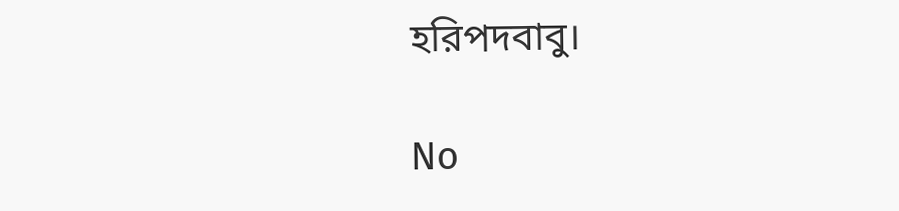হরিপদবাবু।

No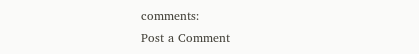comments:
Post a Comment